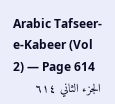Arabic Tafseer-e-Kabeer (Vol 2) — Page 614
الجزء الثاني ٦١٤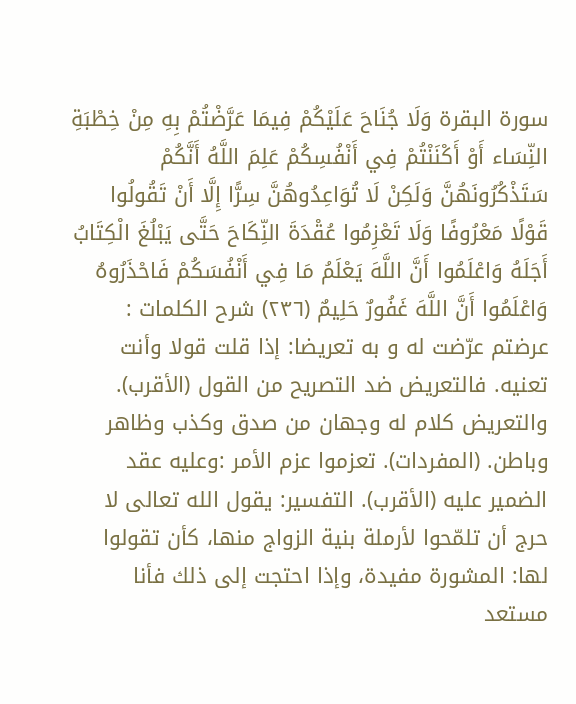سورة البقرة وَلَا جُنَاحَ عَلَيْكُمْ فِيمَا عَرَّضْتُمْ بِهِ مِنْ خِطْبَةِ النِّسَاء أَوْ أَكْنَنْتُمْ فِي أَنْفُسِكُمْ عَلِمَ اللَّهُ أَنَّكُمْ سَتَذْكُرُونَهُنَّ وَلَكِنْ لَا تُوَاعِدُوهُنَّ سِرًّا إِلَّا أَنْ تَقُولُوا قَوْلًا مَعْرُوفًا وَلَا تَعْزِمُوا عُقْدَةَ النِّكَاحَ حَتَّى يَبْلُغَ الْكِتَابُ أَجَلَهُ وَاعْلَمُوا أَنَّ اللَّهَ يَعْلَمُ مَا فِي أَنْفُسَكُمْ فَاحْذَرُوهُ وَاعْلَمُوا أَنَّ اللَّهَ غَفُورٌ حَلِيمٌ (٢٣٦) شرح الكلمات : عرضتم عرّضت له و به تعريضا: إذا قلت قولا وأنت تعنيه. فالتعريض ضد التصريح من القول (الأقرب). والتعريض كلام له وجهان من صدق وكذب وظاهر وباطن. (المفردات). تعزموا عزم الأمر :وعليه عقد الضمير عليه (الأقرب). التفسير: يقول الله تعالى لا حرج أن تلمّحوا لأرملة بنية الزواج منها، كأن تقولوا لها: المشورة مفيدة، وإذا احتجت إلى ذلك فأنا مستعد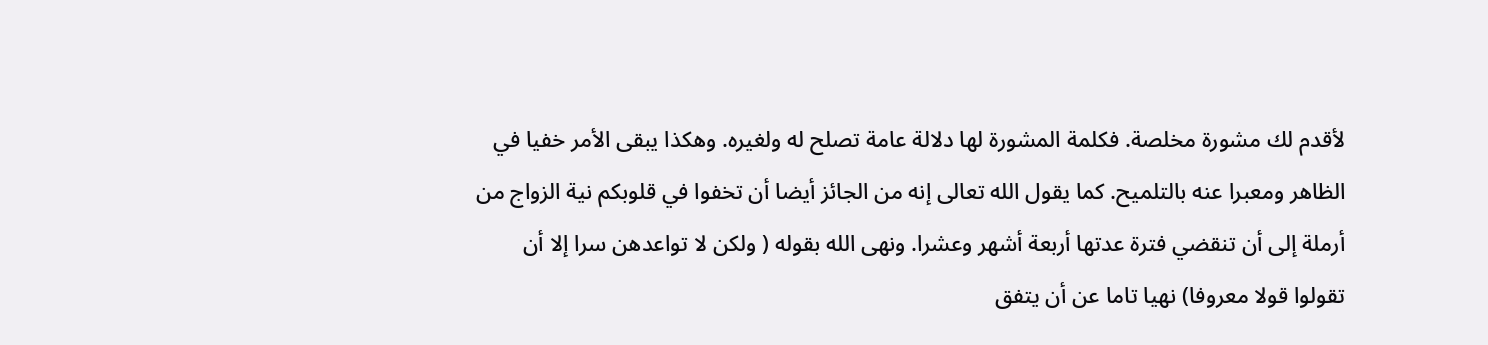لأقدم لك مشورة مخلصة. فكلمة المشورة لها دلالة عامة تصلح له ولغيره. وهكذا يبقى الأمر خفيا في الظاهر ومعبرا عنه بالتلميح. كما يقول الله تعالى إنه من الجائز أيضا أن تخفوا في قلوبكم نية الزواج من أرملة إلى أن تنقضي فترة عدتها أربعة أشهر وعشرا. ونهى الله بقوله ( ولكن لا تواعدهن سرا إلا أن تقولوا قولا معروفا) نهيا تاما عن أن يتفق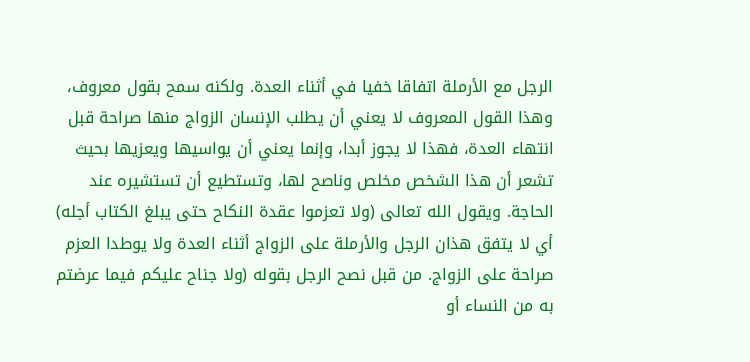الرجل مع الأرملة اتفاقا خفيا في أثناء العدة. ولكنه سمح بقول معروف، وهذا القول المعروف لا يعني أن يطلب الإنسان الزواج منها صراحة قبل انتهاء العدة، فهذا لا يجوز أبدا، وإنما يعني أن يواسيها ويعزيها بحيث تشعر أن هذا الشخص مخلص وناصح لها، وتستطيع أن تستشيره عند الحاجة. ويقول الله تعالى (ولا تعزموا عقدة النكاح حتى يبلغ الكتاب أجله) أي لا يتفق هذان الرجل والأرملة على الزواج أثناء العدة ولا يوطدا العزم صراحة على الزواج. من قبل نصح الرجل بقوله (ولا جناح عليكم فيما عرضتم به من النساء أو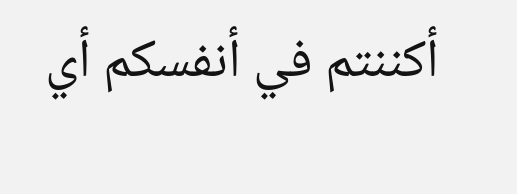أكننتم في أنفسكم أي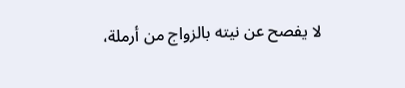لا يفصح عن نيته بالزواج من أرملة،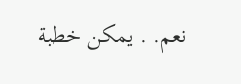نعم. . يمكن خطبة